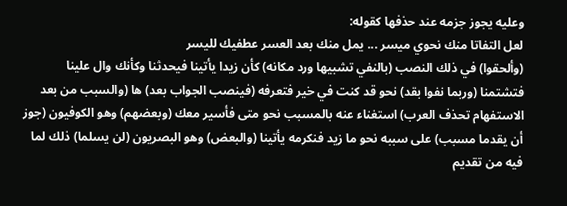وعليه يجوز جزمه عند حذفها كقوله:
لعل التفاتا منك نحوي ميسر ... يمل منك بعد العسر عطفيك لليسر
(وألحقوا) في ذلك النصب (بالنفي تشبيها ورد مكانه) كأن زيدا يأتينا فيحدثنا وكأنك وال علينا فتشتمنا (وربما نفوا بقد) نحو قد كنت في خير فتعرفه (فينصب الجواب بعد) ها (والسبب من بعد الاستفهام تحذف العرب) استغناء عنه بالمسبب نحو متى فأسير معك (وبعضهم) وهو الكوفيون (جوز أن يقدما مسبب) على سببه نحو ما زيد فنكرمه يأتينا (والبعض) وهو البصريون (لن يسلما) ذلك لما فيه من تقديم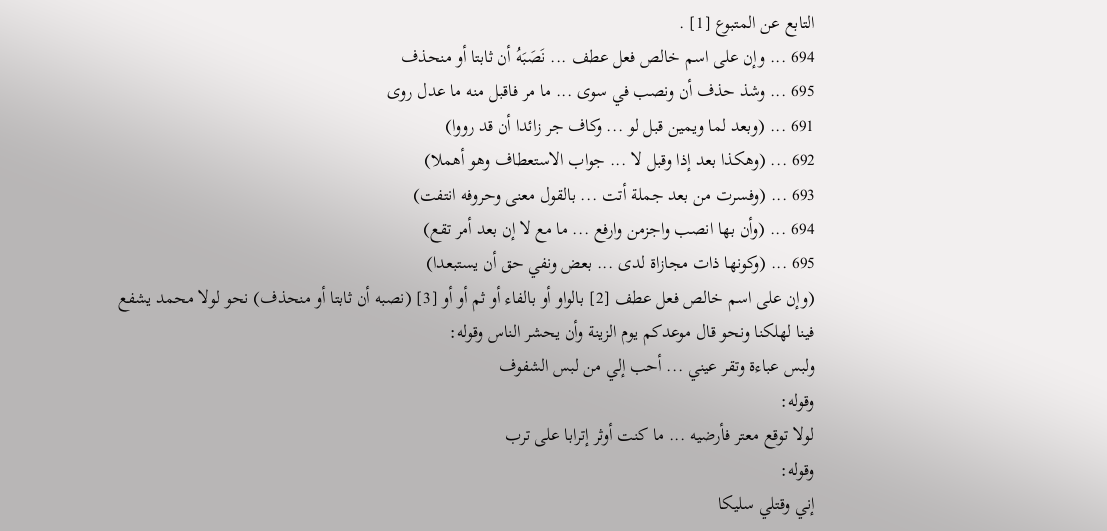التابع عن المتبوع [1] .
694 ... وإن على اسم خالص فعل عطف ... نَصَبَهُ أن ثابتا أو منحذف
695 ... وشذ حذف أن ونصب في سوى ... ما مر فاقبل منه ما عدل روى
691 ... (وبعد لما ويمين قبل لو ... وكاف جر زائدا أن قد رووا)
692 ... (وهكذا بعد إذا وقبل لا ... جواب الاستعطاف وهو أهملا)
693 ... (وفسرت من بعد جملة أتت ... بالقول معنى وحروفه انتفت)
694 ... (وأن بها انصب واجزمن وارفع ... ما مع لا إن بعد أمر تقع)
695 ... (وكونها ذات مجازاة لدى ... بعض ونفي حق أن يستبعدا)
(وإن على اسم خالص فعل عطف [2] بالواو أو بالفاء أو ثم أو أو [3] (نصبه أن ثابتا أو منحذف) نحو لولا محمد يشفع فينا لهلكنا ونحو قال موعدكم يوم الزينة وأن يحشر الناس وقوله:
ولبس عباءة وتقر عيني ... أحب إلي من لبس الشفوف
وقوله:
لولا توقع معتر فأرضيه ... ما كنت أوثر إترابا على ترب
وقوله:
إني وقتلي سليكا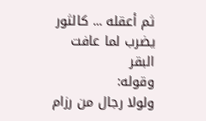ثم أعقله ... كالثور يضرب لما عافت البقر
وقوله:
ولولا رجال من رزام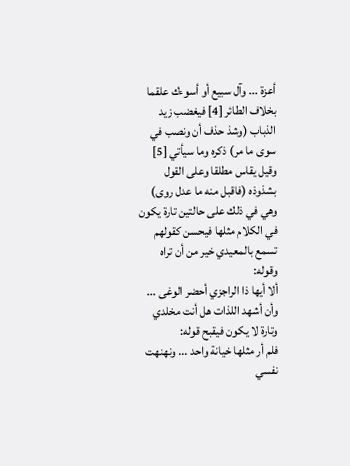أعزة ... وآل سبيع أو أسوءك علقما
بخلاف الطائر [4] فيغضب زيد الذباب (وشذ حذف أن ونصب في سوى ما مر) ذكره وما سيأتي [5] وقيل يقاس مطلقا وعلى القول بشذوذه (فاقبل منه ما عدل روى) وهي في ذلك على حالتين تارة يكون في الكلام مثلها فيحسن كقولهم تسمع بالمعيدي خير من أن تراه وقوله:
ألا أيها ذا الراجزي أحضر الوغى ... وأن أشهد اللذات هل أنت مخلدي
وتارة لا يكون فيقبح قوله:
فلم أر مثلها خيانة واحد ... ونهنهت نفسي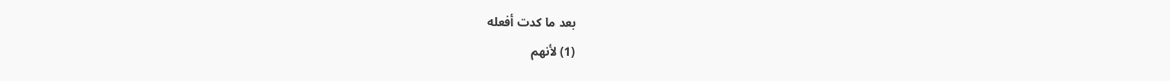بعد ما كدت أفعله
(1) لأنهم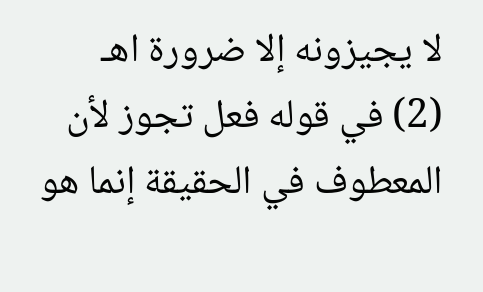لا يجيزونه إلا ضرورة اهـ
(2) في قوله فعل تجوز لأن المعطوف في الحقيقة إنما هو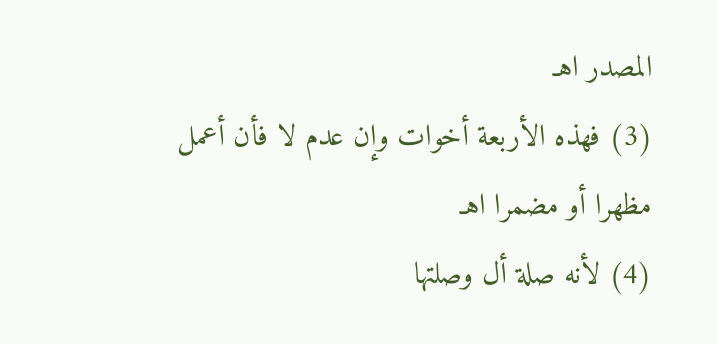المصدر اهـ
(3) فهذه الأربعة أخوات وإن عدم لا فأن أعمل مظهرا أو مضمرا اهـ
(4) لأنه صلة أل وصلتها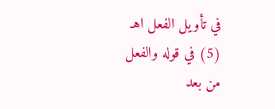في تأويل الفعل اهـ
(5) في قوله والفعل من بعد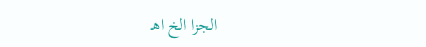الجزا الخ اهـ